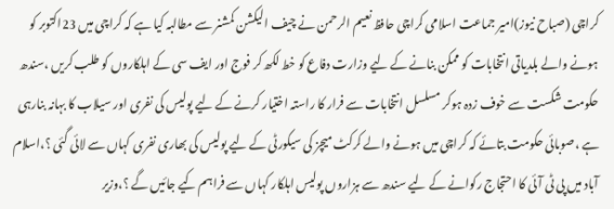کراچی (صباح نیوز)امیر جماعت اسلامی کراچی حافظ نعیم الرحمن نے چیف الیکشن کمشنر سے مطالبہ کیا ہے کہ کراچی میں 23اکتوبر کو ہونے والے بلدیاتی انتخابات کو ممکن بنانے کے لیے وزارت دفاع کو خط لکھ کر فوج اور ایف سی کے اہلکاروں کو طلب کریں ،سندھ حکومت شکست سے خوف زدہ ہوکر مسلسل انتخابات سے فرار کا راستہ اختیار کرنے کے لیے پولیس کی نفری اور سیلاب کا بہانہ بنارہی ہے ،صوبائی حکومت بتائے کہ کراچی میں ہونے والے کرکٹ میچز کی سیکورٹی کے لیے پولیس کی بھاری نفری کہاں سے لائی گئی ؟،اسلام آباد میں پی ٹی آئی کا احتجاج رکوانے کے لیے سندھ سے ہزاروں پولیس اہلکار کہاں سے فراہم کیے جائیں گے ؟،وزیر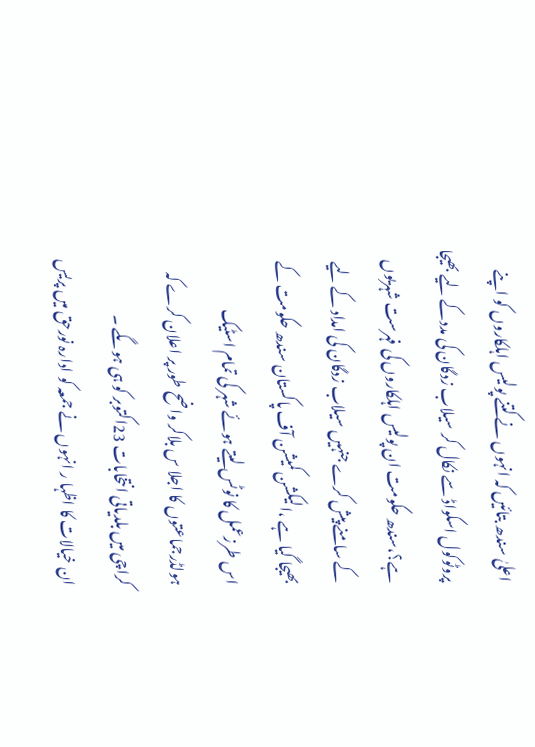اعلیٰ سندھ بتائیں کہ انہوں نے کتنے پولیس اہلکاروں کو اپنے پروٹوکول اسکواڈ سے نکال کر سیلاب زدگان کی مددکے لیے بھیجا ہے؟،سندھ حکومت ان پولیس اہلکاروں کی فہرست شہریوں کے سامنے پیش کرے جنہیں سیلاب زدگان کی امداد کے لیے بھیجا گیا ہے ،الیکشن کمیشن آف پاکستان سندھ حکومت کے اس طرزعمل کا نوٹس لیتے ہوئے شہر کی تمام اسٹیک ہولڈرجماعتوں کا اجلا س بلاکر واضح طور پر اعلان کرے کہ کراچی میں بلدیاتی انتخابات 23اکتوبر کو ہی ہوںگے ۔
ان خیالات کا اظہا ر انہوں نے جمعہ کو ادارہ نورحق میں پریس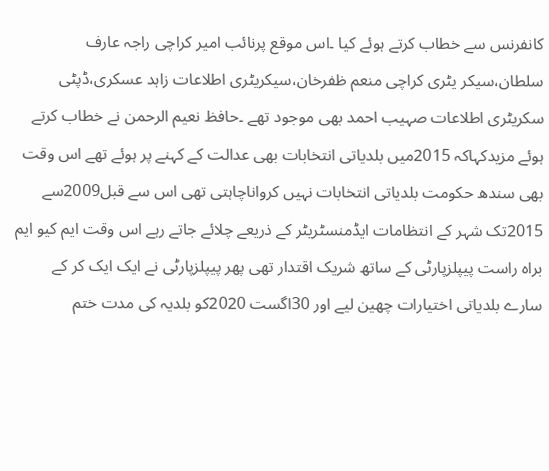کانفرنس سے خطاب کرتے ہوئے کیا ۔اس موقع پرنائب امیر کراچی راجہ عارف سلطان،سیکر یٹری کراچی منعم ظفرخان،سیکریٹری اطلاعات زاہد عسکری،ڈپٹی سکریٹری اطلاعات صہیب احمد بھی موجود تھے ۔حافظ نعیم الرحمن نے خطاب کرتے ہوئے مزیدکہاکہ 2015میں بلدیاتی انتخابات بھی عدالت کے کہنے پر ہوئے تھے اس وقت بھی سندھ حکومت بلدیاتی انتخابات نہیں کرواناچاہتی تھی اس سے قبل2009سے 2015تک شہر کے انتظامات ایڈمنسٹریٹر کے ذریعے چلائے جاتے رہے اس وقت ایم کیو ایم براہ راست پیپلزپارٹی کے ساتھ شریک اقتدار تھی پھر پیپلزپارٹی نے ایک ایک کر کے سارے بلدیاتی اختیارات چھین لیے اور 30اگست 2020کو بلدیہ کی مدت ختم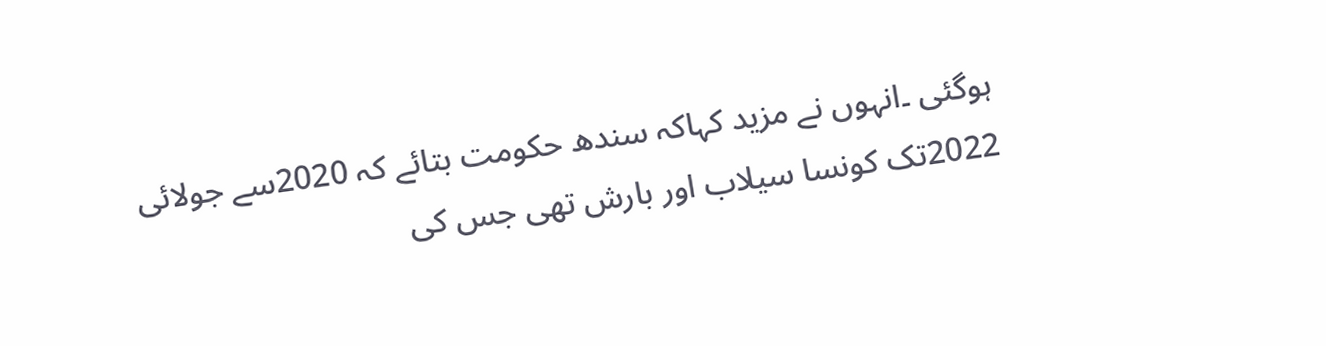ہوگئی ۔انہوں نے مزید کہاکہ سندھ حکومت بتائے کہ 2020سے جولائی 2022تک کونسا سیلاب اور بارش تھی جس کی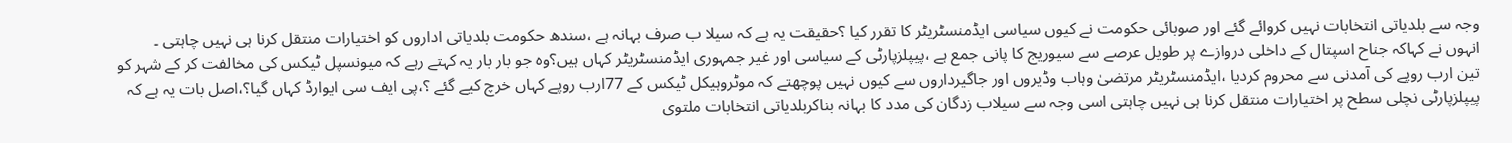وجہ سے بلدیاتی انتخابات نہیں کروائے گئے اور صوبائی حکومت نے کیوں سیاسی ایڈمنسٹریٹر کا تقرر کیا ؟حقیقت یہ ہے کہ سیلا ب صرف بہانہ ہے ،سندھ حکومت بلدیاتی اداروں کو اختیارات منتقل کرنا ہی نہیں چاہتی ۔
انہوں نے کہاکہ جناح اسپتال کے داخلی دروازے پر طویل عرصے سے سیوریج کا پانی جمع ہے ،پیپلزپارٹی کے سیاسی اور غیر جمہوری ایڈمنسٹریٹر کہاں ہیں؟وہ جو بار بار یہ کہتے رہے کہ میونسپل ٹیکس کی مخالفت کر کے شہر کو تین ارب روپے کی آمدنی سے محروم کردیا ،ایڈمنسٹریٹر مرتضیٰ وہاب وڈیروں اور جاگیرداروں سے کیوں نہیں پوچھتے کہ موٹروہیکل ٹیکس کے 77ارب روپے کہاں خرچ کیے گئے ؟،پی ایف سی ایوارڈ کہاں گیا؟،اصل بات یہ ہے کہ پیپلزپارٹی نچلی سطح پر اختیارات منتقل کرنا ہی نہیں چاہتی اسی وجہ سے سیلاب زدگان کی مدد کا بہانہ بناکربلدیاتی انتخابات ملتوی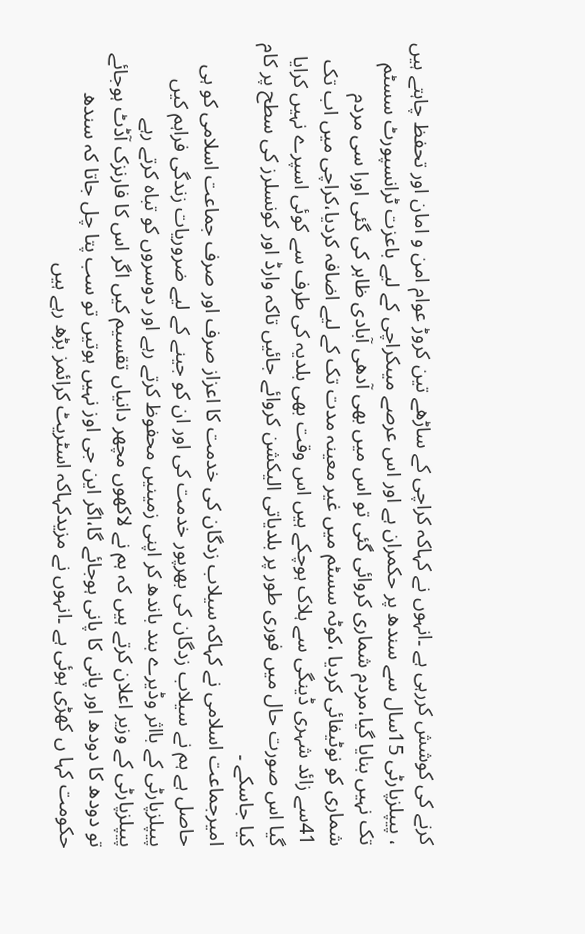کرنے کی کوشش کررہی ہے ۔انہوں نے کہاکہ کراچی کے ساڑھے تین کروڑ عوام امن و امان اور تحفظ چاہتے ہیں ، پیپلزپارٹی 15سال سے سندھ پر حکمران ہے اور اس عرصے میںکراچی کے لیے باعزت ٹرانسپورٹ سسٹم تک نہیں بنایا گیا،مردم شماری کروائی گئی تو اس میں بھی آدھی آبادی ظاہر کی گئی اورا سی مردم شماری کو نوٹیفائی کردیا ،کوٹہ سسٹم میں غیر معینہ مدت تک کے لیے اضافہ کردیا،کراچی میں اب تک 41سے زائد شہری ڈینگی سے ہلاک ہوچکے ہیں اس وقت بھی بلدیہ کی طرف سے کوئی اسپرے نہیں کرایا گیا اس صورت حال میں فوری طور پر بلدیاتی الیکشن کروائے جائیں تاکہ وارڈ اور کونسلرز کی سطح پر کام کیا جاسکے ۔
امیرجماعت اسلامی نے کہاکہ سیلاب زدگان کی خدمت کا اعزاز صرف اور صرف جماعت اسلامی کو ہی حاصل ہے ہم نے سیلاب زدگان کی بھرپور خدمت کی اور ان کو جینے کے لیے ضروریات زندگی فراہم کیں پیپلزپارٹی کے بااثر وڈیرے بند باندھ کر اپنی زمینیں محفوظ کرتے رہے اور دوسروں کو تباہ کرتے رہے پیپلزپارٹی کے وزیر اعلان کرتے ہیں کہ ہم نے لاکھوں مچھر دانیاں تقسیم کیں اگر اس کا فارنزک آڈٹ ہوجائے تو دودھ کا دودھ اور پانی کا پانی ہوجائے گا،اگر این جی اوز نہیں ہوتیں تو سب پتا چل جاتا کہ سندھ حکومت کہا ں کھڑی ہوئی ہے ۔انہوں نے مزیدکہاکہ اسٹریٹ کرائمز بڑھ رہے ہیں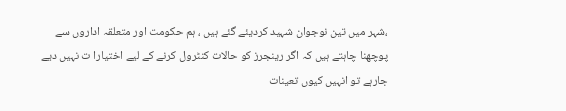،شہر میں تین نوجوان شہید کردیئے گئے ہیں ، ہم حکومت اور متعلقہ اداروں سے پوچھنا چاہتے ہیں کہ اگر رینجرز کو حالات کنٹرول کرنے کے لیے اختیارا ت نہیں دیے جارہے تو انہیں کیوں تعینات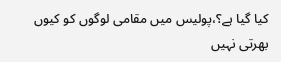کیا گیا ہے؟،پولیس میں مقامی لوگوں کو کیوں بھرتی نہیں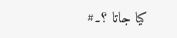کیا جاتا ؟۔#